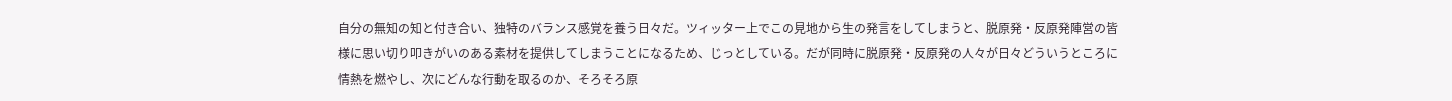自分の無知の知と付き合い、独特のバランス感覚を養う日々だ。ツィッター上でこの見地から生の発言をしてしまうと、脱原発・反原発陣営の皆様に思い切り叩きがいのある素材を提供してしまうことになるため、じっとしている。だが同時に脱原発・反原発の人々が日々どういうところに情熱を燃やし、次にどんな行動を取るのか、そろそろ原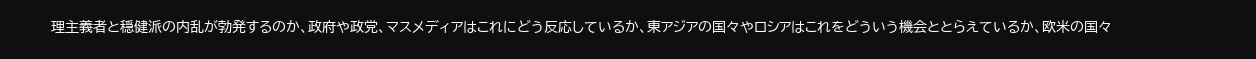理主義者と穏健派の内乱が勃発するのか、政府や政党、マスメディアはこれにどう反応しているか、東アジアの国々やロシアはこれをどういう機会ととらえているか、欧米の国々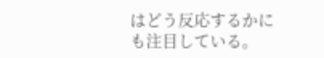はどう反応するかにも注目している。